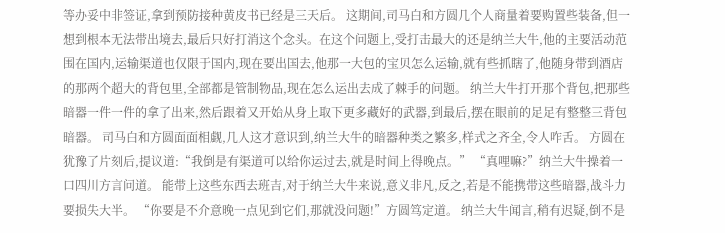等办妥中非签证,拿到预防接种黄皮书已经是三天后。 这期间,司马白和方圆几个人商量着要购置些装备,但一想到根本无法带出境去,最后只好打消这个念头。在这个问题上,受打击最大的还是纳兰大牛,他的主要活动范围在国内,运输渠道也仅限于国内,现在要出国去,他那一大包的宝贝怎么运输,就有些抓瞎了,他随身带到酒店的那两个超大的背包里,全部都是管制物品,现在怎么运出去成了棘手的问题。 纳兰大牛打开那个背包,把那些暗器一件一件的拿了出来,然后跟着又开始从身上取下更多藏好的武器,到最后,摆在眼前的足足有整整三背包暗器。 司马白和方圆面面相觑,几人这才意识到,纳兰大牛的暗器种类之繁多,样式之齐全,令人咋舌。 方圆在犹豫了片刻后,提议道:“我倒是有渠道可以给你运过去,就是时间上得晚点。” “真哩嘛?”纳兰大牛操着一口四川方言问道。 能带上这些东西去班吉,对于纳兰大牛来说,意义非凡,反之,若是不能携带这些暗器,战斗力要损失大半。 “你要是不介意晚一点见到它们,那就没问题!”方圆笃定道。 纳兰大牛闻言,稍有迟疑,倒不是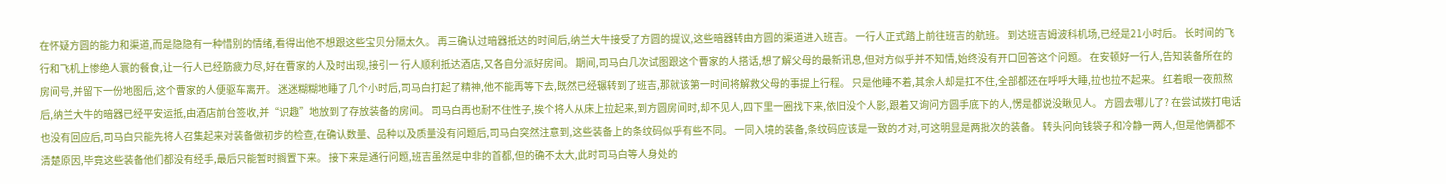在怀疑方圆的能力和渠道,而是隐隐有一种惜别的情绪,看得出他不想跟这些宝贝分隔太久。 再三确认过暗器抵达的时间后,纳兰大牛接受了方圆的提议,这些暗器转由方圆的渠道进入班吉。 一行人正式踏上前往班吉的航班。 到达班吉姆波科机场,已经是21小时后。 长时间的飞行和飞机上惨绝人寰的餐食,让一行人已经筋疲力尽,好在曹家的人及时出现,接引一 行人顺利抵达酒店,又各自分派好房间。 期间,司马白几次试图跟这个曹家的人搭话,想了解父母的最新讯息,但对方似乎并不知情,始终没有开口回答这个问题。 在安顿好一行人,告知装备所在的房间号,并留下一份地图后,这个曹家的人便驱车离开。 迷迷糊糊地睡了几个小时后,司马白打起了精神,他不能再等下去,既然已经辗转到了班吉,那就该第一时间将解救父母的事提上行程。 只是他睡不着,其余人却是扛不住,全部都还在呼呼大睡,拉也拉不起来。 红着眼一夜煎熬后,纳兰大牛的暗器已经平安运抵,由酒店前台签收,并“识趣”地放到了存放装备的房间。 司马白再也耐不住性子,挨个将人从床上拉起来,到方圆房间时,却不见人,四下里一圈找下来,依旧没个人影,跟着又询问方圆手底下的人,愣是都说没瞅见人。 方圆去哪儿了? 在尝试拨打电话也没有回应后,司马白只能先将人召集起来对装备做初步的检查,在确认数量、品种以及质量没有问题后,司马白突然注意到,这些装备上的条纹码似乎有些不同。 一同入境的装备,条纹码应该是一致的才对,可这明显是两批次的装备。 转头问向钱袋子和冷静一两人,但是他俩都不清楚原因,毕竟这些装备他们都没有经手,最后只能暂时搁置下来。 接下来是通行问题,班吉虽然是中非的首都,但的确不太大,此时司马白等人身处的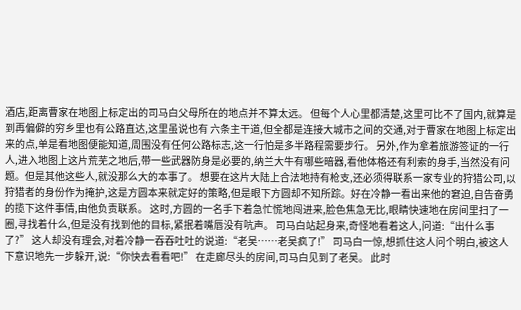酒店,距离曹家在地图上标定出的司马白父母所在的地点并不算太远。 但每个人心里都清楚,这里可比不了国内,就算是到再偏僻的穷乡里也有公路直达,这里虽说也有 六条主干道,但全都是连接大城市之间的交通,对于曹家在地图上标定出来的点,单是看地图便能知道,周围没有任何公路标志,这一行怕是多半路程需要步行。 另外,作为拿着旅游签证的一行人,进入地图上这片荒芜之地后,带一些武器防身是必要的,纳兰大牛有哪些暗器,看他体格还有利索的身手,当然没有问题。但是其他这些人,就没那么大的本事了。 想要在这片大陆上合法地持有枪支,还必须得联系一家专业的狩猎公司,以狩猎者的身份作为掩护,这是方圆本来就定好的策略,但是眼下方圆却不知所踪。好在冷静一看出来他的窘迫,自告奋勇的揽下这件事情,由他负责联系。 这时,方圆的一名手下着急忙慌地闯进来,脸色焦急无比,眼睛快速地在房间里扫了一圈,寻找着什么,但是没有找到他的目标,紧抿着嘴唇没有吭声。 司马白站起身来,奇怪地看着这人,问道:“出什么事了?” 这人却没有理会,对着冷静一吞吞吐吐的说道:“老吴……老吴疯了!” 司马白一惊,想抓住这人问个明白,被这人下意识地先一步躲开,说:“你快去看看吧!” 在走廊尽头的房间,司马白见到了老吴。 此时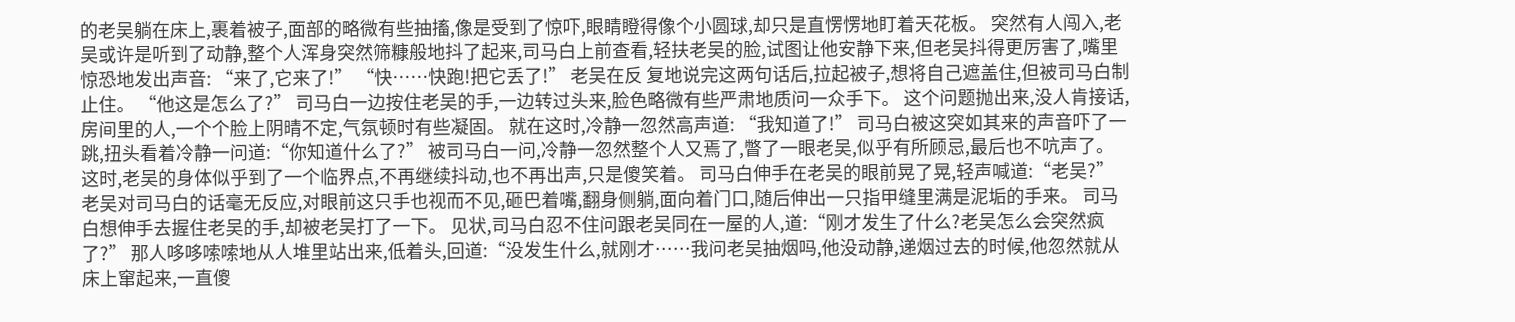的老吴躺在床上,裹着被子,面部的略微有些抽搐,像是受到了惊吓,眼睛瞪得像个小圆球,却只是直愣愣地盯着天花板。 突然有人闯入,老吴或许是听到了动静,整个人浑身突然筛糠般地抖了起来,司马白上前查看,轻扶老吴的脸,试图让他安静下来,但老吴抖得更厉害了,嘴里惊恐地发出声音: “来了,它来了!” “快……快跑!把它丢了!” 老吴在反 复地说完这两句话后,拉起被子,想将自己遮盖住,但被司马白制止住。 “他这是怎么了?” 司马白一边按住老吴的手,一边转过头来,脸色略微有些严肃地质问一众手下。 这个问题抛出来,没人肯接话,房间里的人,一个个脸上阴晴不定,气氛顿时有些凝固。 就在这时,冷静一忽然高声道: “我知道了!” 司马白被这突如其来的声音吓了一跳,扭头看着冷静一问道:“你知道什么了?” 被司马白一问,冷静一忽然整个人又焉了,瞥了一眼老吴,似乎有所顾忌,最后也不吭声了。 这时,老吴的身体似乎到了一个临界点,不再继续抖动,也不再出声,只是傻笑着。 司马白伸手在老吴的眼前晃了晃,轻声喊道:“老吴?” 老吴对司马白的话毫无反应,对眼前这只手也视而不见,砸巴着嘴,翻身侧躺,面向着门口,随后伸出一只指甲缝里满是泥垢的手来。 司马白想伸手去握住老吴的手,却被老吴打了一下。 见状,司马白忍不住问跟老吴同在一屋的人,道:“刚才发生了什么?老吴怎么会突然疯了?” 那人哆哆嗦嗦地从人堆里站出来,低着头,回道:“没发生什么,就刚才……我问老吴抽烟吗,他没动静,递烟过去的时候,他忽然就从床上窜起来,一直傻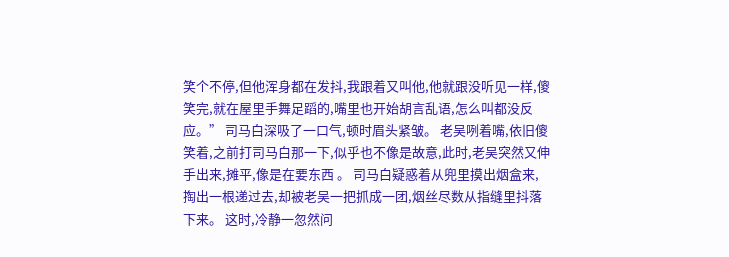笑个不停,但他浑身都在发抖,我跟着又叫他,他就跟没听见一样,傻笑完,就在屋里手舞足蹈的,嘴里也开始胡言乱语,怎么叫都没反应。” 司马白深吸了一口气,顿时眉头紧皱。 老吴咧着嘴,依旧傻笑着,之前打司马白那一下,似乎也不像是故意,此时,老吴突然又伸手出来,摊平,像是在要东西 。 司马白疑惑着从兜里摸出烟盒来,掏出一根递过去,却被老吴一把抓成一团,烟丝尽数从指缝里抖落下来。 这时,冷静一忽然问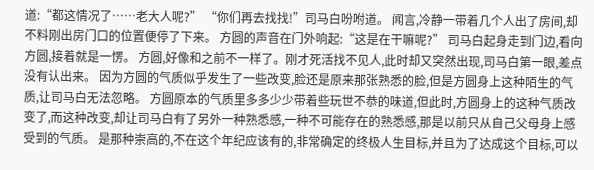道:“都这情况了……老大人呢?” “你们再去找找!”司马白吩咐道。 闻言,冷静一带着几个人出了房间,却不料刚出房门口的位置便停了下来。 方圆的声音在门外响起:“这是在干嘛呢?” 司马白起身走到门边,看向方圆,接着就是一愣。 方圆,好像和之前不一样了。刚才死活找不见人,此时却又突然出现,司马白第一眼,差点没有认出来。 因为方圆的气质似乎发生了一些改变,脸还是原来那张熟悉的脸,但是方圆身上这种陌生的气质,让司马白无法忽略。 方圆原本的气质里多多少少带着些玩世不恭的味道,但此时,方圆身上的这种气质改变了,而这种改变,却让司马白有了另外一种熟悉感,一种不可能存在的熟悉感,那是以前只从自己父母身上感受到的气质。 是那种崇高的,不在这个年纪应该有的,非常确定的终极人生目标,并且为了达成这个目标,可以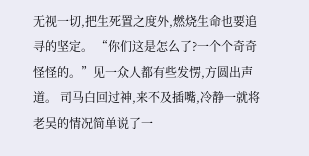无视一切,把生死置之度外,燃烧生命也要追寻的坚定。 “你们这是怎么了?一个个奇奇怪怪的。”见一众人都有些发愣,方圆出声道。 司马白回过神,来不及插嘴,冷静一就将老吴的情况简单说了一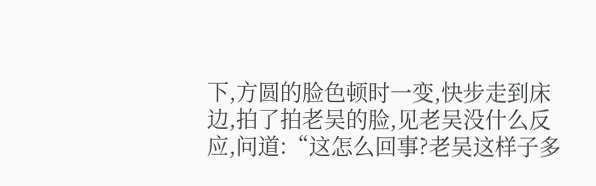下,方圆的脸色顿时一变,快步走到床边,拍了拍老吴的脸,见老吴没什么反应,问道:“这怎么回事?老吴这样子多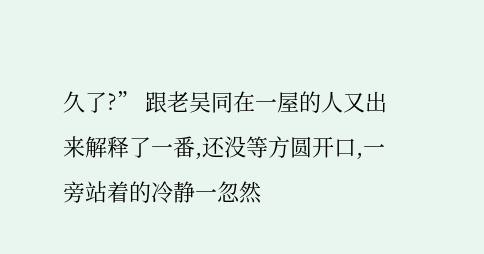久了?” 跟老吴同在一屋的人又出来解释了一番,还没等方圆开口,一旁站着的冷静一忽然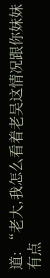道: “老大,我怎么看着老吴这情况跟你妹妹有点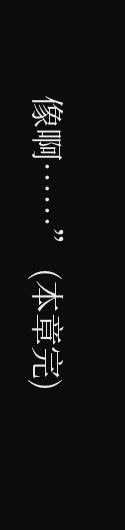像啊……” (本章完)